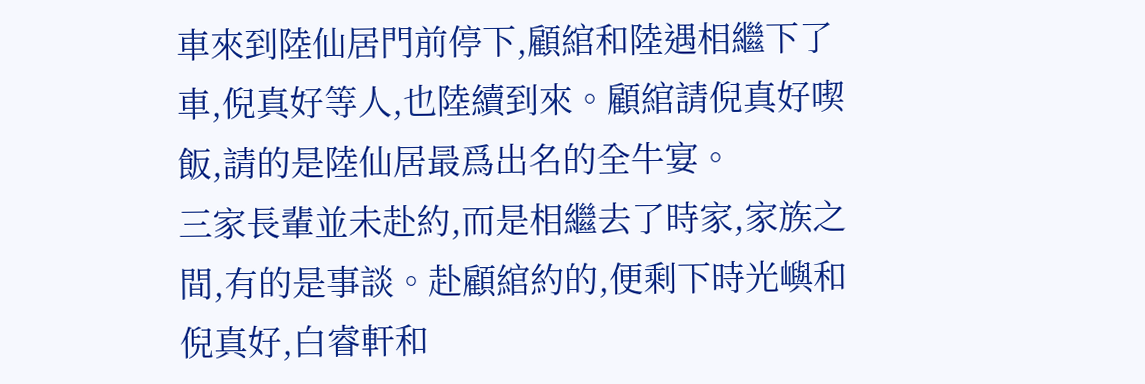車來到陸仙居門前停下,顧綰和陸遇相繼下了車,倪真好等人,也陸續到來。顧綰請倪真好喫飯,請的是陸仙居最爲出名的全牛宴。
三家長輩並未赴約,而是相繼去了時家,家族之間,有的是事談。赴顧綰約的,便剩下時光嶼和倪真好,白睿軒和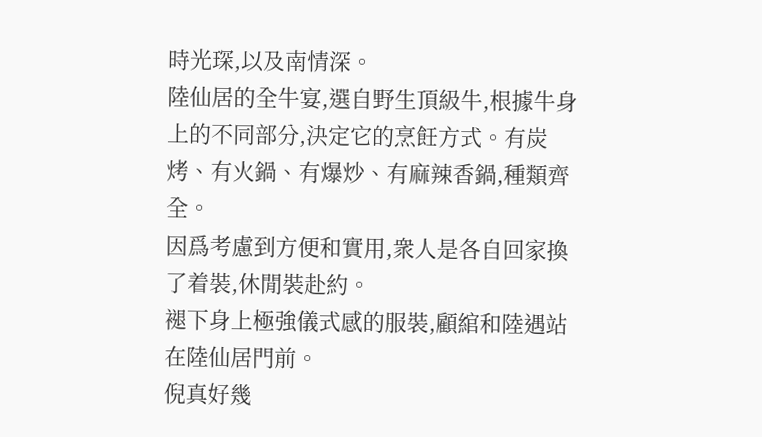時光琛,以及南情深。
陸仙居的全牛宴,選自野生頂級牛,根據牛身上的不同部分,決定它的烹飪方式。有炭烤、有火鍋、有爆炒、有麻辣香鍋,種類齊全。
因爲考慮到方便和實用,衆人是各自回家換了着裝,休閒裝赴約。
褪下身上極強儀式感的服裝,顧綰和陸遇站在陸仙居門前。
倪真好幾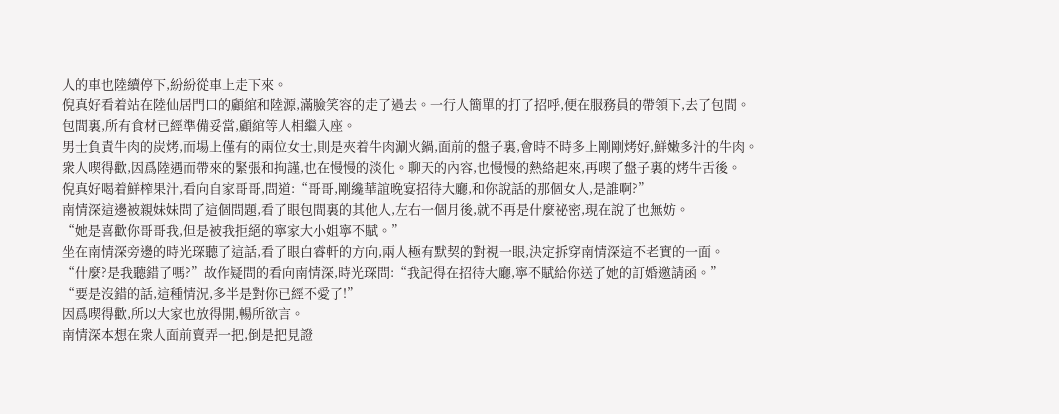人的車也陸續停下,紛紛從車上走下來。
倪真好看着站在陸仙居門口的顧綰和陸源,滿臉笑容的走了過去。一行人簡單的打了招呼,便在服務員的帶領下,去了包間。
包間裏,所有食材已經準備妥當,顧綰等人相繼入座。
男士負責牛肉的炭烤,而場上僅有的兩位女士,則是夾着牛肉涮火鍋,面前的盤子裏,會時不時多上剛剛烤好,鮮嫩多汁的牛肉。
衆人喫得歡,因爲陸遇而帶來的緊張和拘謹,也在慢慢的淡化。聊天的內容,也慢慢的熱絡起來,再喫了盤子裏的烤牛舌後。
倪真好喝着鮮榨果汁,看向自家哥哥,問道:“哥哥,剛纔華誼晚宴招待大廳,和你說話的那個女人,是誰啊?”
南情深這邊被親妹妹問了這個問題,看了眼包間裏的其他人,左右一個月後,就不再是什麼祕密,現在說了也無妨。
“她是喜歡你哥哥我,但是被我拒絕的寧家大小姐寧不賦。”
坐在南情深旁邊的時光琛聽了這話,看了眼白睿軒的方向,兩人極有默契的對視一眼,決定拆穿南情深這不老實的一面。
“什麼?是我聽錯了嗎?”故作疑問的看向南情深,時光琛問:“我記得在招待大廳,寧不賦給你送了她的訂婚邀請函。”
“要是沒錯的話,這種情況,多半是對你已經不愛了!”
因爲喫得歡,所以大家也放得開,暢所欲言。
南情深本想在衆人面前賣弄一把,倒是把見證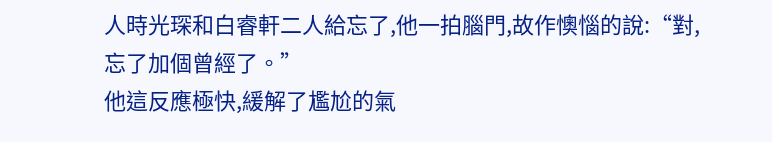人時光琛和白睿軒二人給忘了,他一拍腦門,故作懊惱的說:“對,忘了加個曾經了。”
他這反應極快,緩解了尷尬的氣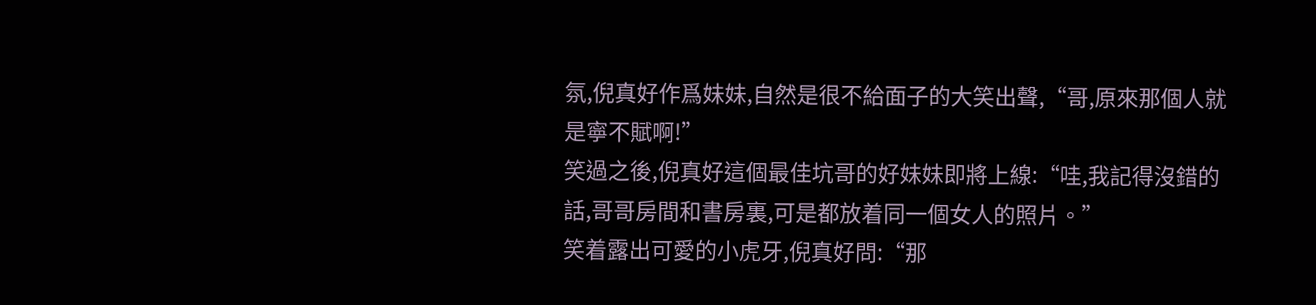氛,倪真好作爲妹妹,自然是很不給面子的大笑出聲,“哥,原來那個人就是寧不賦啊!”
笑過之後,倪真好這個最佳坑哥的好妹妹即將上線:“哇,我記得沒錯的話,哥哥房間和書房裏,可是都放着同一個女人的照片。”
笑着露出可愛的小虎牙,倪真好問:“那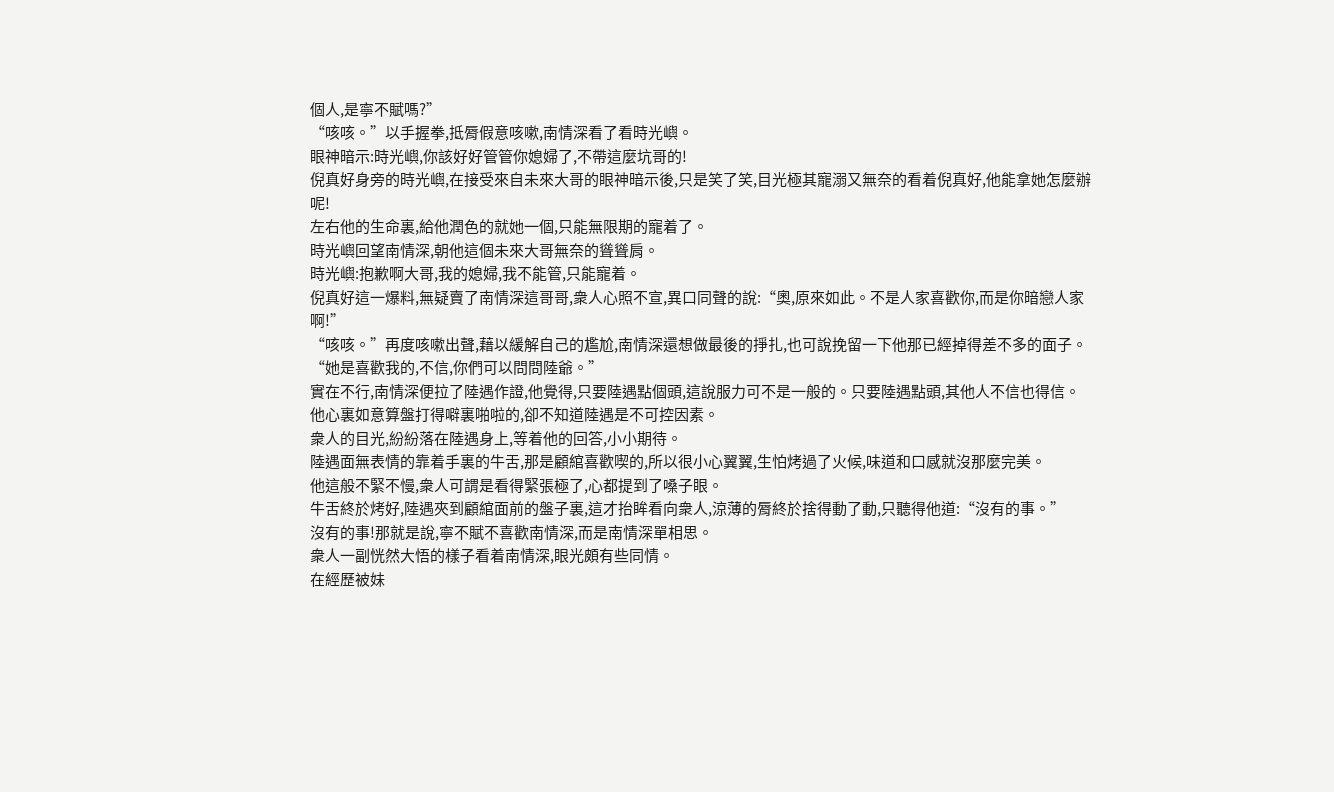個人,是寧不賦嗎?”
“咳咳。”以手握拳,抵脣假意咳嗽,南情深看了看時光嶼。
眼神暗示:時光嶼,你該好好管管你媳婦了,不帶這麼坑哥的!
倪真好身旁的時光嶼,在接受來自未來大哥的眼神暗示後,只是笑了笑,目光極其寵溺又無奈的看着倪真好,他能拿她怎麼辦呢!
左右他的生命裏,給他潤色的就她一個,只能無限期的寵着了。
時光嶼回望南情深,朝他這個未來大哥無奈的聳聳肩。
時光嶼:抱歉啊大哥,我的媳婦,我不能管,只能寵着。
倪真好這一爆料,無疑賣了南情深這哥哥,衆人心照不宣,異口同聲的說:“奧,原來如此。不是人家喜歡你,而是你暗戀人家啊!”
“咳咳。”再度咳嗽出聲,藉以緩解自己的尷尬,南情深還想做最後的掙扎,也可說挽留一下他那已經掉得差不多的面子。
“她是喜歡我的,不信,你們可以問問陸爺。”
實在不行,南情深便拉了陸遇作證,他覺得,只要陸遇點個頭,這說服力可不是一般的。只要陸遇點頭,其他人不信也得信。
他心裏如意算盤打得噼裏啪啦的,卻不知道陸遇是不可控因素。
衆人的目光,紛紛落在陸遇身上,等着他的回答,小小期待。
陸遇面無表情的靠着手裏的牛舌,那是顧綰喜歡喫的,所以很小心翼翼,生怕烤過了火候,味道和口感就沒那麼完美。
他這般不緊不慢,衆人可謂是看得緊張極了,心都提到了嗓子眼。
牛舌終於烤好,陸遇夾到顧綰面前的盤子裏,這才抬眸看向衆人,涼薄的脣終於捨得動了動,只聽得他道:“沒有的事。”
沒有的事!那就是說,寧不賦不喜歡南情深,而是南情深單相思。
衆人一副恍然大悟的樣子看着南情深,眼光頗有些同情。
在經歷被妹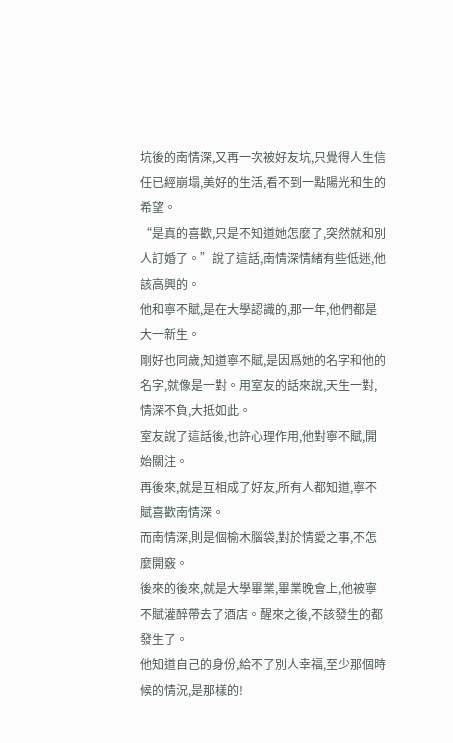坑後的南情深,又再一次被好友坑,只覺得人生信任已經崩塌,美好的生活,看不到一點陽光和生的希望。
“是真的喜歡,只是不知道她怎麼了,突然就和別人訂婚了。”說了這話,南情深情緒有些低迷,他該高興的。
他和寧不賦,是在大學認識的,那一年,他們都是大一新生。
剛好也同歲,知道寧不賦,是因爲她的名字和他的名字,就像是一對。用室友的話來說,天生一對,情深不負,大抵如此。
室友說了這話後,也許心理作用,他對寧不賦,開始關注。
再後來,就是互相成了好友,所有人都知道,寧不賦喜歡南情深。
而南情深,則是個榆木腦袋,對於情愛之事,不怎麼開竅。
後來的後來,就是大學畢業,畢業晚會上,他被寧不賦灌醉帶去了酒店。醒來之後,不該發生的都發生了。
他知道自己的身份,給不了別人幸福,至少那個時候的情況,是那樣的!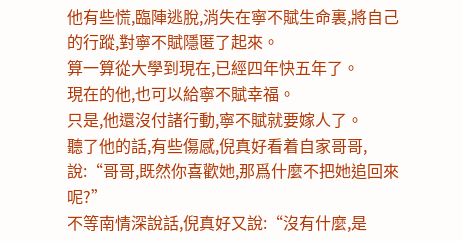他有些慌,臨陣逃脫,消失在寧不賦生命裏,將自己的行蹤,對寧不賦隱匿了起來。
算一算從大學到現在,已經四年快五年了。
現在的他,也可以給寧不賦幸福。
只是,他還沒付諸行動,寧不賦就要嫁人了。
聽了他的話,有些傷感,倪真好看着自家哥哥,說:“哥哥,既然你喜歡她,那爲什麼不把她追回來呢?”
不等南情深說話,倪真好又說:“沒有什麼,是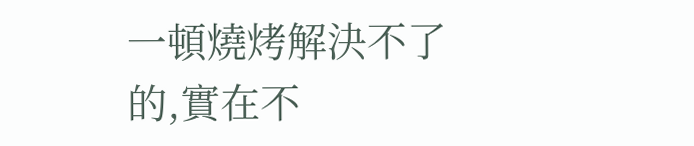一頓燒烤解決不了的,實在不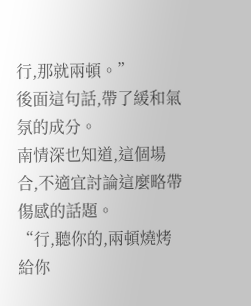行,那就兩頓。”
後面這句話,帶了緩和氣氛的成分。
南情深也知道,這個場合,不適宜討論這麼略帶傷感的話題。
“行,聽你的,兩頓燒烤給你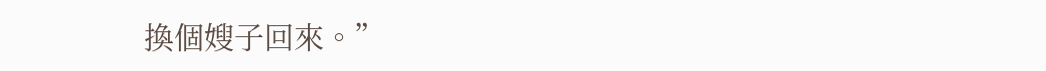換個嫂子回來。”